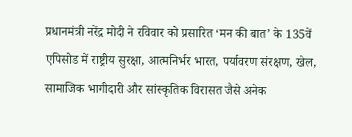प्रधानमंत्री नरेंद्र मोदी ने रविवार को प्रसारित ‘मन की बात’ के 135वें एपिसोड में राष्ट्रीय सुरक्षा, आत्मनिर्भर भारत, पर्यावरण संरक्षण, खेल, सामाजिक भागीदारी और सांस्कृतिक विरासत जैसे अनेक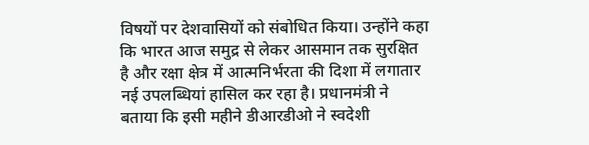विषयों पर देशवासियों को संबोधित किया। उन्होंने कहा कि भारत आज समुद्र से लेकर आसमान तक सुरक्षित है और रक्षा क्षेत्र में आत्मनिर्भरता की दिशा में लगातार नई उपलब्धियां हासिल कर रहा है। प्रधानमंत्री ने बताया कि इसी महीने डीआरडीओ ने स्वदेशी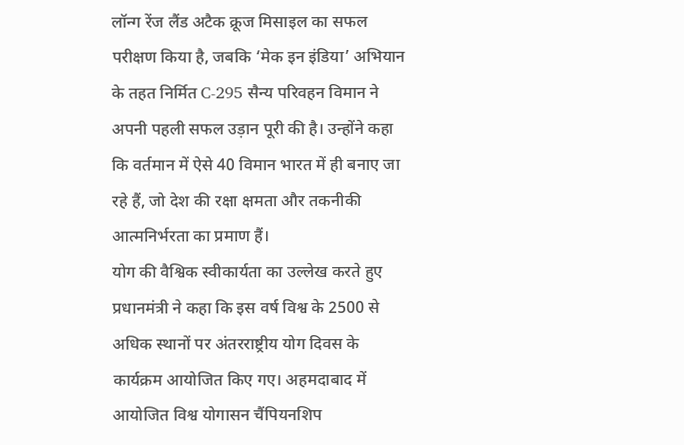लॉन्ग रेंज लैंड अटैक क्रूज मिसाइल का सफल परीक्षण किया है, जबकि ‘मेक इन इंडिया’ अभियान के तहत निर्मित C-295 सैन्य परिवहन विमान ने अपनी पहली सफल उड़ान पूरी की है। उन्होंने कहा कि वर्तमान में ऐसे 40 विमान भारत में ही बनाए जा रहे हैं, जो देश की रक्षा क्षमता और तकनीकी आत्मनिर्भरता का प्रमाण हैं।
योग की वैश्विक स्वीकार्यता का उल्लेख करते हुए प्रधानमंत्री ने कहा कि इस वर्ष विश्व के 2500 से अधिक स्थानों पर अंतरराष्ट्रीय योग दिवस के कार्यक्रम आयोजित किए गए। अहमदाबाद में आयोजित विश्व योगासन चैंपियनशिप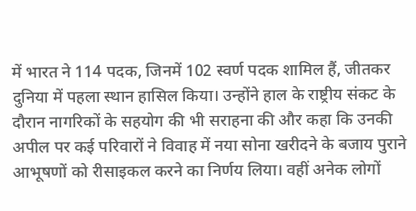में भारत ने 114 पदक, जिनमें 102 स्वर्ण पदक शामिल हैं, जीतकर दुनिया में पहला स्थान हासिल किया। उन्होंने हाल के राष्ट्रीय संकट के दौरान नागरिकों के सहयोग की भी सराहना की और कहा कि उनकी अपील पर कई परिवारों ने विवाह में नया सोना खरीदने के बजाय पुराने आभूषणों को रीसाइकल करने का निर्णय लिया। वहीं अनेक लोगों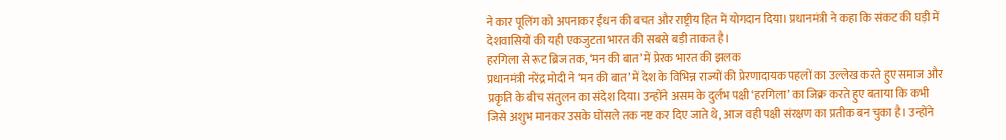ने कार पूलिंग को अपनाकर ईंधन की बचत और राष्ट्रीय हित में योगदान दिया। प्रधानमंत्री ने कहा कि संकट की घड़ी में देशवासियों की यही एकजुटता भारत की सबसे बड़ी ताकत है।
हरगिला से रूट ब्रिज तक, ‘मन की बात’ में प्रेरक भारत की झलक
प्रधानमंत्री नरेंद्र मोदी ने ‘मन की बात’ में देश के विभिन्न राज्यों की प्रेरणादायक पहलों का उल्लेख करते हुए समाज और प्रकृति के बीच संतुलन का संदेश दिया। उन्होंने असम के दुर्लभ पक्षी ‘हरगिला’ का जिक्र करते हुए बताया कि कभी जिसे अशुभ मानकर उसके घोंसले तक नष्ट कर दिए जाते थे, आज वही पक्षी संरक्षण का प्रतीक बन चुका है। उन्होंने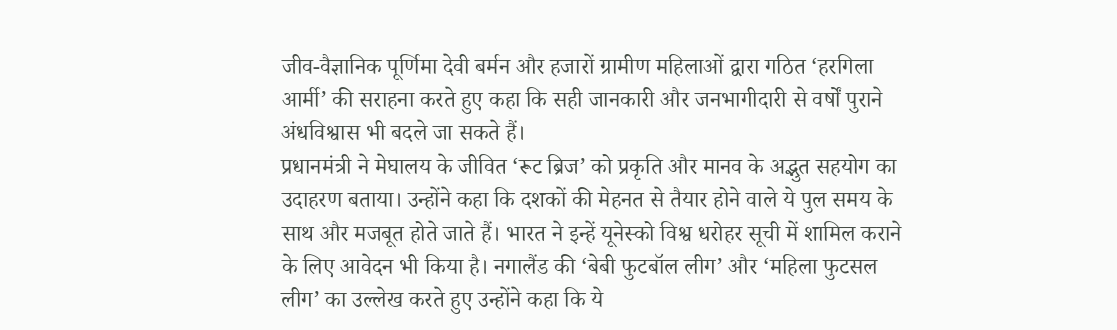जीव-वैज्ञानिक पूर्णिमा देवी बर्मन और हजारों ग्रामीण महिलाओं द्वारा गठित ‘हरगिला आर्मी’ की सराहना करते हुए कहा कि सही जानकारी और जनभागीदारी से वर्षों पुराने अंधविश्वास भी बदले जा सकते हैं।
प्रधानमंत्री ने मेघालय के जीवित ‘रूट ब्रिज’ को प्रकृति और मानव के अद्भुत सहयोग का उदाहरण बताया। उन्होंने कहा कि दशकों की मेहनत से तैयार होने वाले ये पुल समय के साथ और मजबूत होते जाते हैं। भारत ने इन्हें यूनेस्को विश्व धरोहर सूची में शामिल कराने के लिए आवेदन भी किया है। नगालैंड की ‘बेबी फुटबॉल लीग’ और ‘महिला फुटसल लीग’ का उल्लेख करते हुए उन्होंने कहा कि ये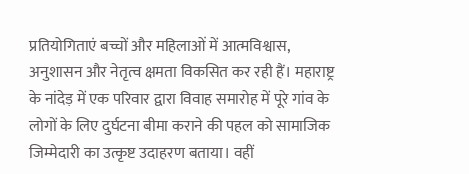प्रतियोगिताएं बच्चों और महिलाओं में आत्मविश्वास, अनुशासन और नेतृत्व क्षमता विकसित कर रही हैं। महाराष्ट्र के नांदेड़ में एक परिवार द्वारा विवाह समारोह में पूरे गांव के लोगों के लिए दुर्घटना बीमा कराने की पहल को सामाजिक जिम्मेदारी का उत्कृष्ट उदाहरण बताया। वहीं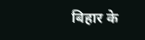बिहार के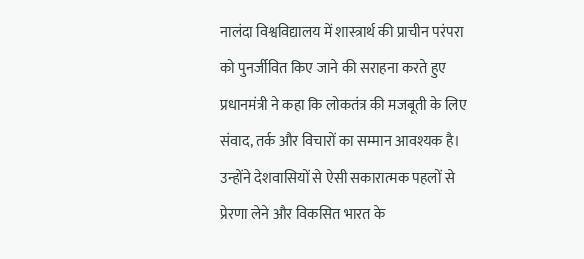नालंदा विश्वविद्यालय में शास्त्रार्थ की प्राचीन परंपरा को पुनर्जीवित किए जाने की सराहना करते हुए प्रधानमंत्री ने कहा कि लोकतंत्र की मजबूती के लिए संवाद, तर्क और विचारों का सम्मान आवश्यक है। उन्होंने देशवासियों से ऐसी सकारात्मक पहलों से प्रेरणा लेने और विकसित भारत के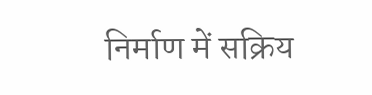निर्माण में सक्रिय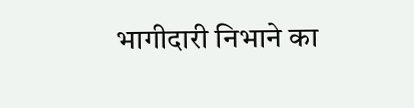भागीदारी निभाने का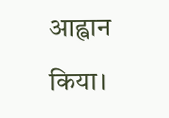आह्वान किया।